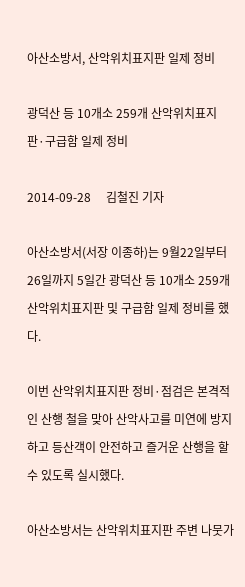아산소방서, 산악위치표지판 일제 정비

광덕산 등 10개소 259개 산악위치표지판·구급함 일제 정비

2014-09-28     김철진 기자

아산소방서(서장 이종하)는 9월22일부터 26일까지 5일간 광덕산 등 10개소 259개 산악위치표지판 및 구급함 일제 정비를 했다.

이번 산악위치표지판 정비·점검은 본격적인 산행 철을 맞아 산악사고를 미연에 방지하고 등산객이 안전하고 즐거운 산행을 할 수 있도록 실시했다.

아산소방서는 산악위치표지판 주변 나뭇가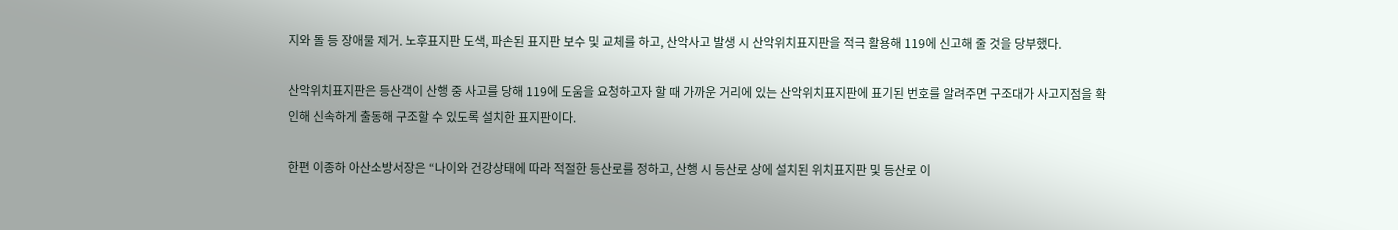지와 돌 등 장애물 제거. 노후표지판 도색, 파손된 표지판 보수 및 교체를 하고, 산악사고 발생 시 산악위치표지판을 적극 활용해 119에 신고해 줄 것을 당부했다.

산악위치표지판은 등산객이 산행 중 사고를 당해 119에 도움을 요청하고자 할 때 가까운 거리에 있는 산악위치표지판에 표기된 번호를 알려주면 구조대가 사고지점을 확인해 신속하게 출동해 구조할 수 있도록 설치한 표지판이다.

한편 이종하 아산소방서장은 “나이와 건강상태에 따라 적절한 등산로를 정하고, 산행 시 등산로 상에 설치된 위치표지판 및 등산로 이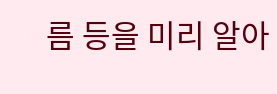름 등을 미리 알아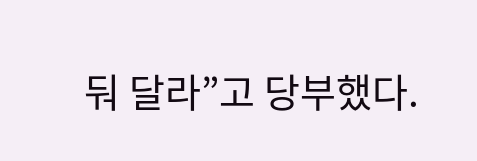둬 달라”고 당부했다.